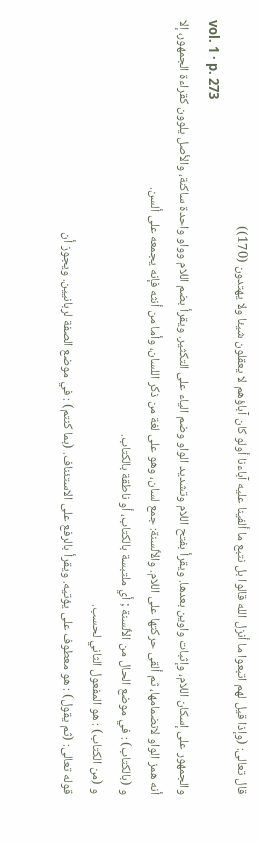قال تعالى: (وإذا قيل لهم اتبعوا ما أنزل الله قالوا بل نتبع ما ألفينا عليه آباءنا أولو كان آباؤهم لا يعقلون شيئا ولا يهتدون (170))
vol. 1 · p. 273
والجمهور على إسكان اللام، وإثبات واوين بعدها. ويقرأ بفتح اللام وتشديد الواو وضم الياء على التكثير. ويقرأ بضم اللام وواو واحدة ساكنة، والأصل يلوون كقراءة الجمهور، إلا أنه همز الواو لانضمامها، ثم ألقى حركتها على اللام. والألسنة: جمع لسان، وهو على لغة من ذكر اللسان، وأما من أنثه فإنه يجمعه على ألسن.
و (بالكتاب) : في موضع الحال من الألسنة ; أي ملتبسة بالكتاب، أو ناطقة بالكتاب.
و (من الكتاب) : هو المفعول الثاني لحسب.
قوله تعالى: (ثم يقول) : هو معطوف على يؤتيه. ويقرأ بالرفع على الاستئناف. (بما كنتم) : في موضع الصفة لربانيين. ويجوز أن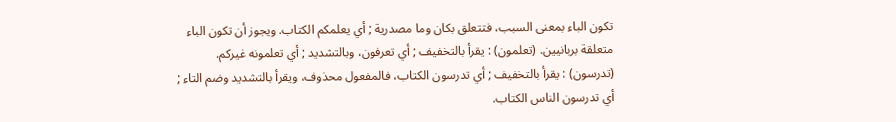تكون الباء بمعنى السبب، فتتعلق بكان وما مصدرية ; أي يعلمكم الكتاب. ويجوز أن تكون الباء متعلقة بربانيين. (تعلمون) : يقرأ بالتخفيف ; أي تعرفون، وبالتشديد ; أي تعلمونه غيركم.
(تدرسون) : يقرأ بالتخفيف ; أي تدرسون الكتاب، فالمفعول محذوف، ويقرأ بالتشديد وضم التاء ; أي تدرسون الناس الكتاب.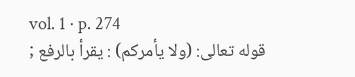vol. 1 · p. 274
قوله تعالى: (ولا يأمركم) : يقرأ بالرفع ;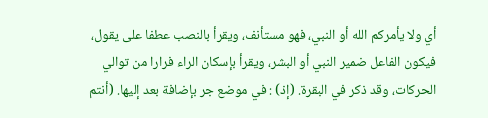أي ولا يأمركم الله أو النبي، فهو مستأنف، ويقرأ بالنصب عطفا على يقول، فيكون الفاعل ضمير النبي أو البشر، ويقرأ بإسكان الراء فرارا من توالي الحركات، وقد ذكر في البقرة. (إذ) : في موضع جر بإضافة بعد إليها. (أنتم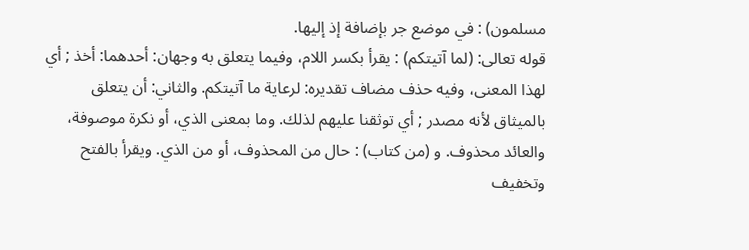مسلمون) : في موضع جر بإضافة إذ إليها.
قوله تعالى: (لما آتيتكم) : يقرأ بكسر اللام، وفيما يتعلق به وجهان: أحدهما: أخذ ; أي لهذا المعنى، وفيه حذف مضاف تقديره: لرعاية ما آتيتكم. والثاني: أن يتعلق
بالميثاق لأنه مصدر ; أي توثقنا عليهم لذلك. وما بمعنى الذي، أو نكرة موصوفة، والعائد محذوف. و (من كتاب) : حال من المحذوف، أو من الذي. ويقرأ بالفتح وتخفيف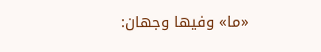«ما» وفيها وجهان: